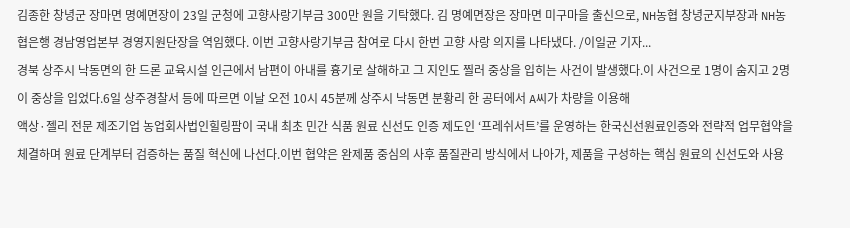김종한 창녕군 장마면 명예면장이 23일 군청에 고향사랑기부금 300만 원을 기탁했다. 김 명예면장은 장마면 미구마을 출신으로, NH농협 창녕군지부장과 NH농협은행 경남영업본부 경영지원단장을 역임했다. 이번 고향사랑기부금 참여로 다시 한번 고향 사랑 의지를 나타냈다. /이일균 기자...
경북 상주시 낙동면의 한 드론 교육시설 인근에서 남편이 아내를 흉기로 살해하고 그 지인도 찔러 중상을 입히는 사건이 발생했다.이 사건으로 1명이 숨지고 2명이 중상을 입었다.6일 상주경찰서 등에 따르면 이날 오전 10시 45분께 상주시 낙동면 분황리 한 공터에서 A씨가 차량을 이용해
액상·젤리 전문 제조기업 농업회사법인힐링팜이 국내 최초 민간 식품 원료 신선도 인증 제도인 ‘프레쉬서트’를 운영하는 한국신선원료인증와 전략적 업무협약을 체결하며 원료 단계부터 검증하는 품질 혁신에 나선다.이번 협약은 완제품 중심의 사후 품질관리 방식에서 나아가, 제품을 구성하는 핵심 원료의 신선도와 사용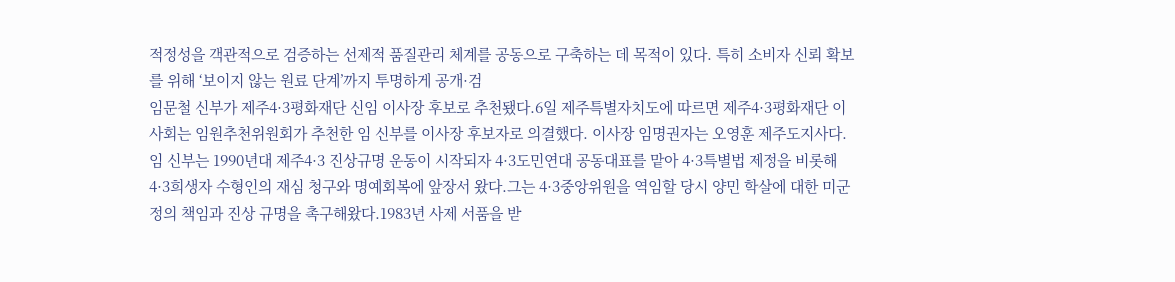적정성을 객관적으로 검증하는 선제적 품질관리 체계를 공동으로 구축하는 데 목적이 있다. 특히 소비자 신뢰 확보를 위해 ‘보이지 않는 원료 단계’까지 투명하게 공개·검
임문철 신부가 제주4·3평화재단 신임 이사장 후보로 추천됐다.6일 제주특별자치도에 따르면 제주4·3평화재단 이사회는 임원추천위원회가 추천한 임 신부를 이사장 후보자로 의결했다. 이사장 임명권자는 오영훈 제주도지사다.임 신부는 1990년대 제주4·3 진상규명 운동이 시작되자 4·3도민연대 공동대표를 맡아 4·3특별법 제정을 비롯해 4·3희생자 수형인의 재심 청구와 명예회복에 앞장서 왔다.그는 4·3중앙위원을 역임할 당시 양민 학살에 대한 미군정의 책임과 진상 규명을 촉구해왔다.1983년 사제 서품을 받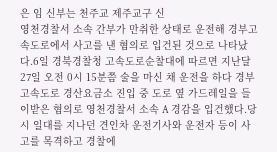은 임 신부는 천주교 제주교구 신
영천경찰서 소속 간부가 만취한 상태로 운전해 경부고속도로에서 사고를 낸 혐의로 입건된 것으로 나타났다.6일 경북경찰청 고속도로순찰대에 따르면 지난달 27일 오전 0시 15분쯤 술을 마신 채 운전을 하다 경부고속도로 경산요금소 진입 중 도로 옆 가드레일을 들이받은 혐의로 영천경찰서 소속 A 경감을 입건했다.당시 일대를 지나던 견인차 운전기사와 운전자 등이 사고를 목격하고 경찰에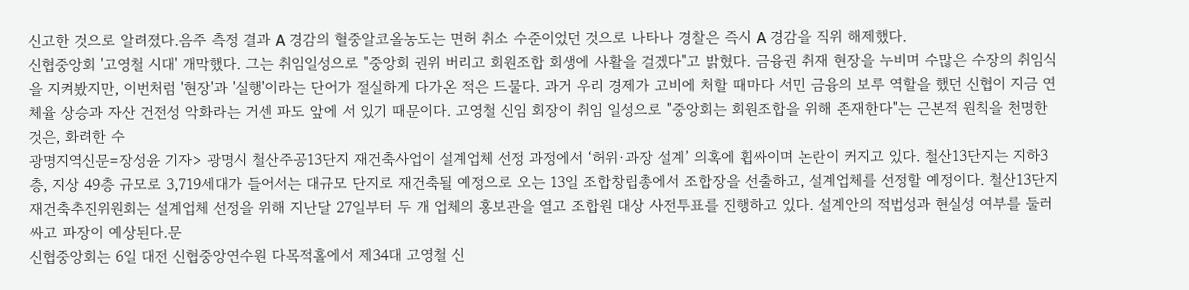신고한 것으로 알려졌다.음주 측정 결과 A 경감의 혈중알코올농도는 면허 취소 수준이었던 것으로 나타나 경찰은 즉시 A 경감을 직위 해제했다.
신협중앙회 '고영철 시대' 개막했다. 그는 취임일성으로 "중앙회 권위 버리고 회원조합 회생에 사활을 걸겠다"고 밝혔다. 금융권 취재 현장을 누비며 수많은 수장의 취임식을 지켜봤지만, 이번처럼 '현장'과 '실행'이라는 단어가 절실하게 다가온 적은 드물다. 과거 우리 경제가 고비에 처할 때마다 서민 금융의 보루 역할을 했던 신협이 지금 연체율 상승과 자산 건전성 악화라는 거센 파도 앞에 서 있기 때문이다. 고영철 신임 회장이 취임 일성으로 "중앙회는 회원조합을 위해 존재한다"는 근본적 원칙을 천명한 것은, 화려한 수
광명지역신문=장성윤 기자> 광명시 철산주공13단지 재건축사업이 설계업체 선정 과정에서 ‘허위·과장 설계’ 의혹에 휩싸이며 논란이 커지고 있다. 철산13단지는 지하3층, 지상 49층 규모로 3,719세대가 들어서는 대규모 단지로 재건축될 예정으로 오는 13일 조합창립총에서 조합장을 선출하고, 설계업체를 선정할 예정이다. 철산13단지 재건축추진위원회는 설계업체 선정을 위해 지난달 27일부터 두 개 업체의 홍보관을 열고 조합원 대상 사전투표를 진행하고 있다. 설계안의 적법성과 현실성 여부를 둘러싸고 파장이 예상된다.문
신협중앙회는 6일 대전 신협중앙연수원 다목적홀에서 제34대 고영철 신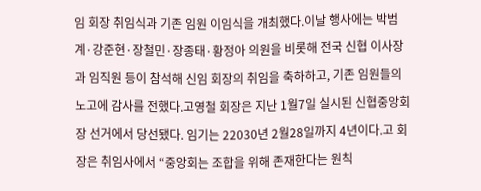임 회장 취임식과 기존 임원 이임식을 개최했다.이날 행사에는 박범계·강준현·장철민·장종태·황정아 의원을 비롯해 전국 신협 이사장과 임직원 등이 참석해 신임 회장의 취임을 축하하고, 기존 임원들의 노고에 감사를 전했다.고영철 회장은 지난 1월7일 실시된 신협중앙회장 선거에서 당선됐다. 임기는 22030년 2월28일까지 4년이다.고 회장은 취임사에서 “중앙회는 조합을 위해 존재한다는 원칙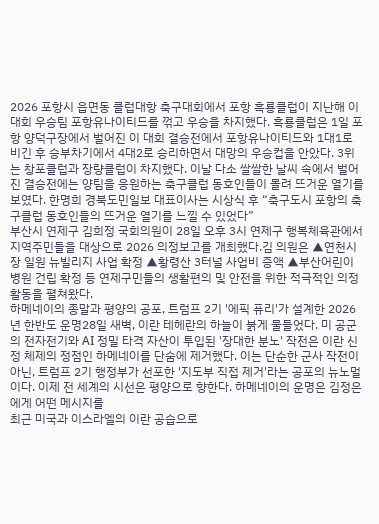2026 포항시 읍면동 클럽대항 축구대회에서 포항 흑룡클럽이 지난해 이 대회 우승팀 포항유나이티드를 꺾고 우승을 차지했다. 흑룡클럽은 1일 포항 양덕구장에서 벌어진 이 대회 결승전에서 포항유나이티드와 1대1로 비긴 후 승부차기에서 4대2로 승리하면서 대망의 우승컵을 안았다. 3위는 창포클럽과 장량클럽이 차지했다. 이날 다소 쌀쌀한 날씨 속에서 벌어진 결승전에는 양팀을 응원하는 축구클럽 동호인들이 몰려 뜨거운 열기를 보였다. 한명희 경북도민일보 대표이사는 시상식 후 “축구도시 포항의 축구클럽 동호인들의 뜨거운 열기를 느낄 수 있었다”
부산시 연제구 김희정 국회의원이 28일 오후 3시 연제구 행복체육관에서 지역주민들을 대상으로 2026 의정보고를 개최했다.김 의원은 ▲연천시장 일원 뉴빌리지 사업 확정 ▲황령산 3터널 사업비 증액 ▲부산어린이병원 건립 확정 등 연제구민들의 생활편의 및 안전을 위한 적극적인 의정활동을 펼쳐왔다.
하메네이의 종말과 평양의 공포, 트럼프 2기 '에픽 퓨리'가 설계한 2026년 한반도 운명28일 새벽, 이란 테헤란의 하늘이 붉게 물들었다. 미 공군의 전자전기와 AI 정밀 타격 자산이 투입된 '장대한 분노' 작전은 이란 신정 체제의 정점인 하메네이를 단숨에 제거했다. 이는 단순한 군사 작전이 아닌, 트럼프 2기 행정부가 선포한 '지도부 직접 제거'라는 공포의 뉴노멀이다. 이제 전 세계의 시선은 평양으로 향한다. 하메네이의 운명은 김정은에게 어떤 메시지를
최근 미국과 이스라엘의 이란 공습으로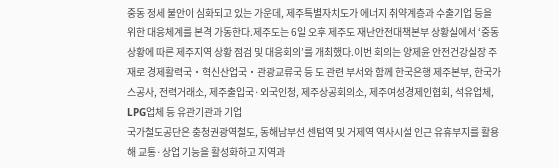중동 정세 불안이 심화되고 있는 가운데, 제주특별자치도가 에너지 취약계층과 수출기업 등을 위한 대응체계를 본격 가동한다.제주도는 6일 오후 제주도 재난안전대책본부 상황실에서 ‘중동 상황에 따른 제주지역 상황 점검 및 대응회의’를 개최했다.이번 회의는 양제윤 안전건강실장 주재로 경제활력국‧혁신산업국‧관광교류국 등 도 관련 부서와 함께 한국은행 제주본부, 한국가스공사, 전력거래소, 제주출입국·외국인청, 제주상공회의소, 제주여성경제인협회, 석유업체, LPG업체 등 유관기관과 기업
국가철도공단은 충청권광역철도, 동해남부선 센텀역 및 거제역 역사시설 인근 유휴부지를 활용해 교통·상업 기능을 활성화하고 지역과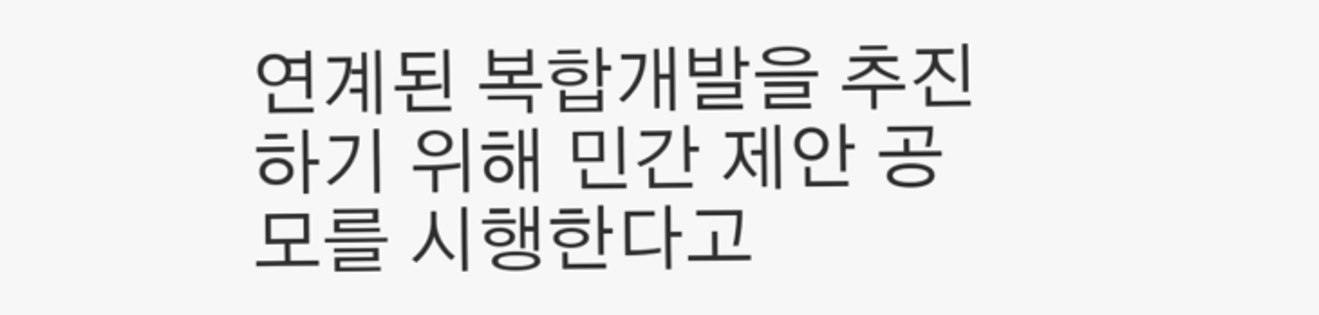연계된 복합개발을 추진하기 위해 민간 제안 공모를 시행한다고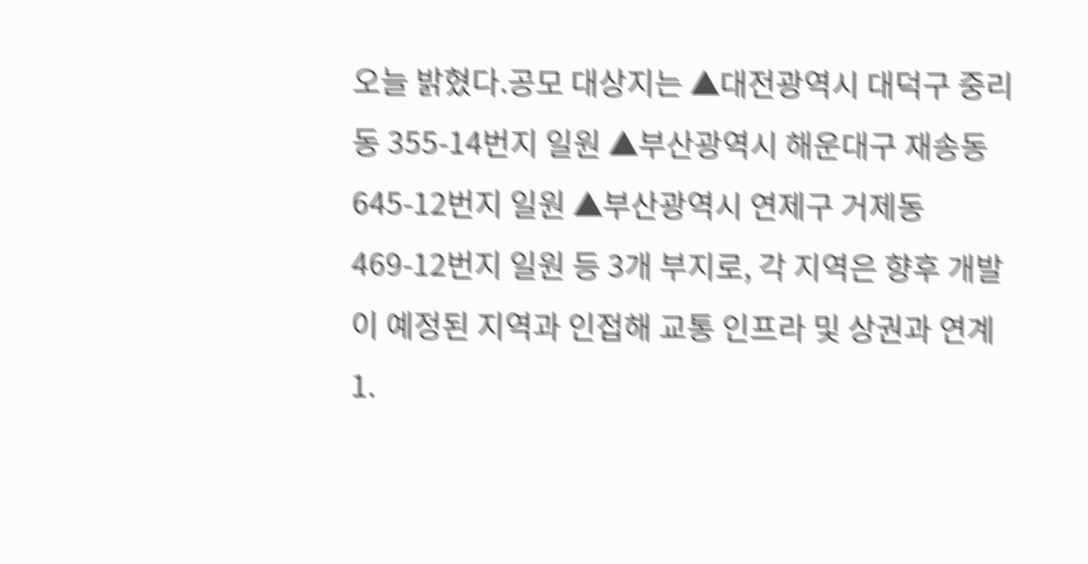오늘 밝혔다.공모 대상지는 ▲대전광역시 대덕구 중리동 355-14번지 일원 ▲부산광역시 해운대구 재송동 645-12번지 일원 ▲부산광역시 연제구 거제동 469-12번지 일원 등 3개 부지로, 각 지역은 향후 개발이 예정된 지역과 인접해 교통 인프라 및 상권과 연계
1.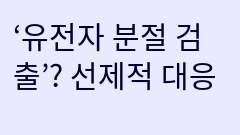‘유전자 분절 검출’? 선제적 대응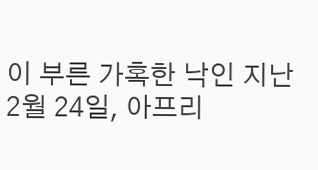이 부른 가혹한 낙인 지난 2월 24일, 아프리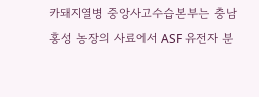카돼지열병 중앙사고수습본부는 충남 홍성 농장의 사료에서 ASF 유전자 분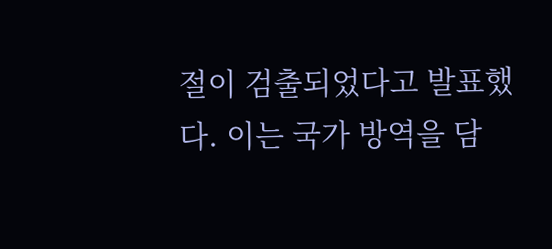절이 검출되었다고 발표했다. 이는 국가 방역을 담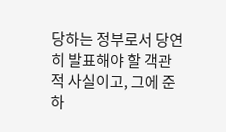당하는 정부로서 당연히 발표해야 할 객관적 사실이고, 그에 준하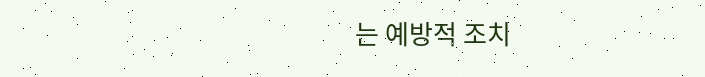는 예방적 조치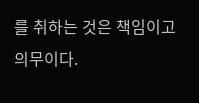를 취하는 것은 책임이고 의무이다.